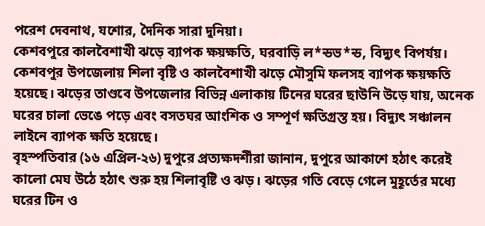পরেশ দেবনাথ, যশোর, দৈনিক সারা দুনিয়া।
কেশবপুরে কালবৈশাখী ঝড়ে ব্যাপক ক্ষয়ক্ষতি, ঘরবাড়ি ল*ন্ডভ*ন্ড, বিদ্যুৎ বিপর্যয়। কেশবপুর উপজেলায় শিলা বৃষ্টি ও কালবৈশাখী ঝড়ে মৌসুমি ফলসহ ব্যাপক ক্ষয়ক্ষতি হয়েছে। ঝড়ের তাণ্ডবে উপজেলার বিভিন্ন এলাকায় টিনের ঘরের ছাউনি উড়ে যায়, অনেক ঘরের চালা ভেঙে পড়ে এবং বসতঘর আংশিক ও সম্পূর্ণ ক্ষতিগ্রস্ত হয়। বিদ্যুৎ সঞ্চালন লাইনে ব্যাপক ক্ষতি হয়েছে।
বৃহস্পতিবার (১৬ এপ্রিল-২৬) দুপুরে প্রত্যক্ষদর্শীরা জানান, দুপুরে আকাশে হঠাৎ করেই কালো মেঘ উঠে হঠাৎ শুরু হয় শিলাবৃষ্টি ও ঝড়। ঝড়ের গতি বেড়ে গেলে মুহূর্তের মধ্যে ঘরের টিন ও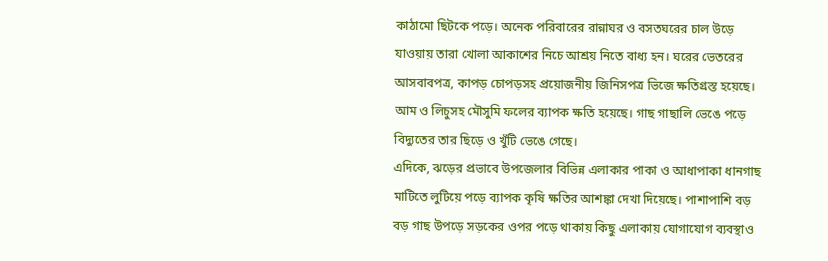কাঠামো ছিটকে পড়ে। অনেক পরিবারের রান্নাঘর ও বসতঘরের চাল উড়ে যাওয়ায় তারা খোলা আকাশের নিচে আশ্রয় নিতে বাধ্য হন। ঘরের ভেতরের আসবাবপত্র, কাপড় চোপড়সহ প্রয়োজনীয় জিনিসপত্র ভিজে ক্ষতিগ্রস্ত হয়েছে। আম ও লিচুসহ মৌসুমি ফলের ব্যাপক ক্ষতি হয়েছে। গাছ গাছালি ভেঙে পড়ে বিদ্যুতের তার ছিড়ে ও খুঁটি ভেঙে গেছে।
এদিকে, ঝড়ের প্রভাবে উপজেলার বিভিন্ন এলাকার পাকা ও আধাপাকা ধানগাছ মাটিতে লুটিয়ে পড়ে ব্যাপক কৃষি ক্ষতির আশঙ্কা দেখা দিয়েছে। পাশাপাশি বড় বড় গাছ উপড়ে সড়কের ওপর পড়ে থাকায় কিছু এলাকায় যোগাযোগ ব্যবস্থাও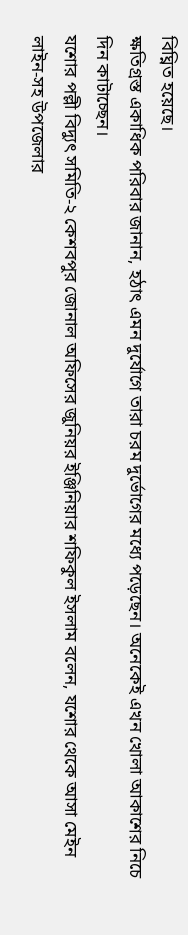বিঘ্নিত হয়েছে।
ক্ষতিগ্রস্ত একাধিক পরিবার জানান, হঠাৎ এমন দুর্যোগে তারা চরম দুর্ভোগের মধ্যে পড়েছেন। অনেকেই এখন খোলা আকাশের নিচে দিন কাটাচ্ছেন।
যশোর পল্লী বিদ্যুৎ সমিতি-২ কেশবপুর জোনাল অফিসের জুনিয়র ইঞ্জিনিয়ার শফিকুল ইসলাম বলেন, যশোর থেকে আসা মেইন লাইন-সহ উপজেলার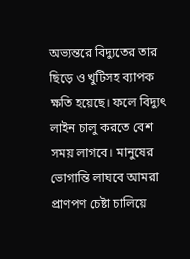অভ্যন্তরে বিদ্যুতের তার ছিড়ে ও খুটিসহ ব্যাপক ক্ষতি হয়েছে। ফলে বিদ্যুৎ লাইন চালু করতে বেশ সময় লাগবে। মানুষের ভোগান্তি লাঘবে আমরা প্রাণপণ চেষ্টা চালিয়ে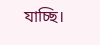যাচ্ছি।